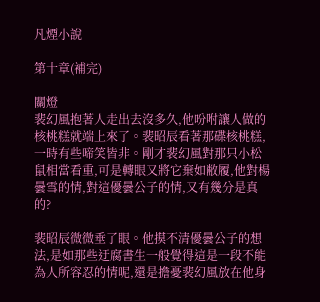凡煙小說

第十章(補完)

關燈
裴幻風抱著人走出去沒多久,他吩咐讓人做的核桃糕就端上來了。裴昭辰看著那碟核桃糕,一時有些啼笑皆非。剛才裴幻風對那只小松鼠相當看重,可是轉眼又將它棄如敝履,他對楊曇雪的情,對這優曇公子的情,又有幾分是真的?

裴昭辰微微垂了眼。他摸不清優曇公子的想法,是如那些迂腐書生一般覺得這是一段不能為人所容忍的情呢,還是擔憂裴幻風放在他身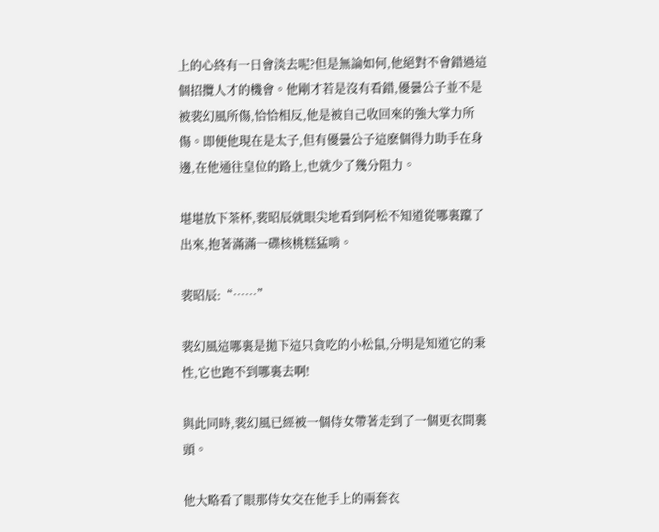上的心終有一日會淡去呢?但是無論如何,他絕對不會錯過這個招攬人才的機會。他剛才若是沒有看錯,優曇公子並不是被裴幻風所傷,恰恰相反,他是被自己收回來的強大掌力所傷。即便他現在是太子,但有優曇公子這麽個得力助手在身邊,在他通往皇位的路上,也就少了幾分阻力。

堪堪放下茶杯,裴昭辰就眼尖地看到阿松不知道從哪裏躥了出來,抱著滿滿一碟核桃糕猛啃。

裴昭辰:“……”

裴幻風這哪裏是拋下這只貪吃的小松鼠,分明是知道它的秉性,它也跑不到哪裏去啊!

與此同時,裴幻風已經被一個侍女帶著走到了一個更衣間裏頭。

他大略看了眼那侍女交在他手上的兩套衣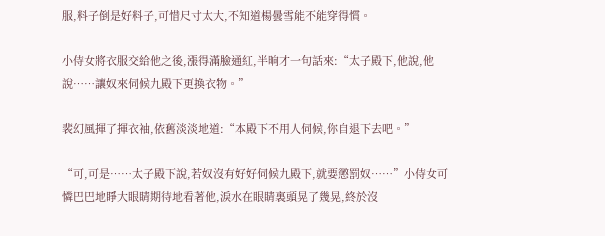服,料子倒是好料子,可惜尺寸太大,不知道楊曇雪能不能穿得慣。

小侍女將衣服交給他之後,漲得滿臉通紅,半晌才一句話來:“太子殿下,他說,他說……讓奴來伺候九殿下更換衣物。”

裴幻風揮了揮衣袖,依舊淡淡地道:“本殿下不用人伺候,你自退下去吧。”

“可,可是……太子殿下說,若奴沒有好好伺候九殿下,就要懲罰奴……”小侍女可憐巴巴地睜大眼睛期待地看著他,淚水在眼睛裏頭晃了幾晃,終於沒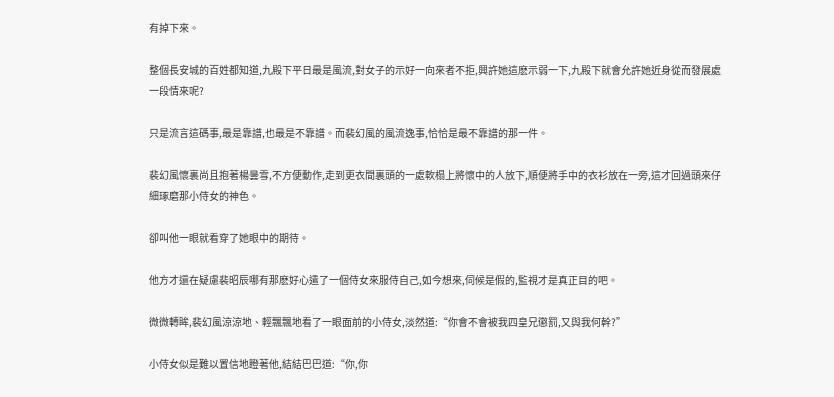有掉下來。

整個長安城的百姓都知道,九殿下平日最是風流,對女子的示好一向來者不拒,興許她這麽示弱一下,九殿下就會允許她近身從而發展處一段情來呢?

只是流言這碼事,最是靠譜,也最是不靠譜。而裴幻風的風流逸事,恰恰是最不靠譜的那一件。

裴幻風懷裏尚且抱著楊曇雪,不方便動作,走到更衣間裏頭的一處軟榻上將懷中的人放下,順便將手中的衣衫放在一旁,這才回過頭來仔細琢磨那小侍女的神色。

卻叫他一眼就看穿了她眼中的期待。

他方才還在疑慮裴昭辰哪有那麽好心遣了一個侍女來服侍自己,如今想來,伺候是假的,監視才是真正目的吧。

微微轉眸,裴幻風涼涼地、輕飄飄地看了一眼面前的小侍女,淡然道:“你會不會被我四皇兄懲罰,又與我何幹?”

小侍女似是難以置信地瞪著他,結結巴巴道:“你,你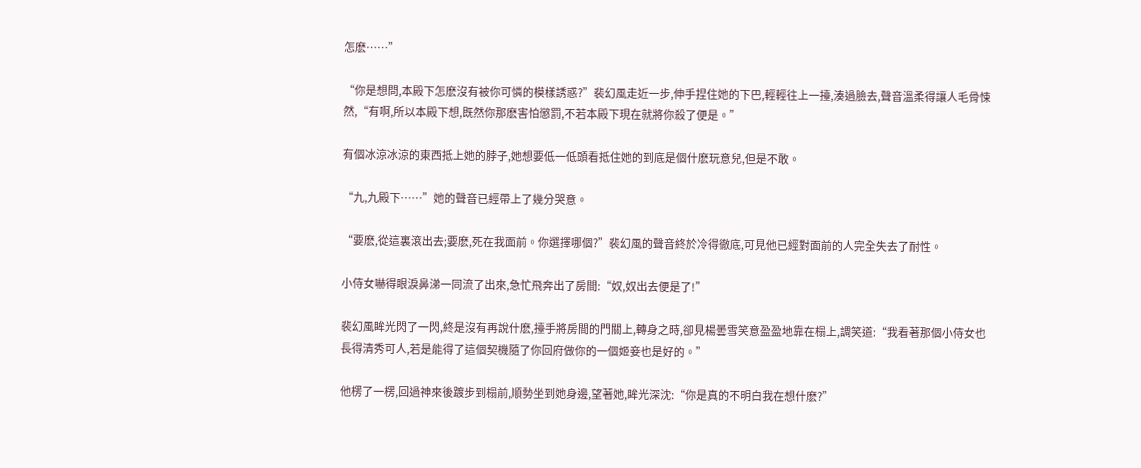怎麽……”

“你是想問,本殿下怎麽沒有被你可憐的模樣誘惑?”裴幻風走近一步,伸手捏住她的下巴,輕輕往上一擡,湊過臉去,聲音溫柔得讓人毛骨悚然,“有啊,所以本殿下想,既然你那麽害怕懲罰,不若本殿下現在就將你殺了便是。”

有個冰涼冰涼的東西抵上她的脖子,她想要低一低頭看抵住她的到底是個什麽玩意兒,但是不敢。

“九,九殿下……”她的聲音已經帶上了幾分哭意。

“要麽,從這裏滾出去;要麽,死在我面前。你選擇哪個?”裴幻風的聲音終於冷得徹底,可見他已經對面前的人完全失去了耐性。

小侍女嚇得眼淚鼻涕一同流了出來,急忙飛奔出了房間:“奴,奴出去便是了!”

裴幻風眸光閃了一閃,終是沒有再說什麽,擡手將房間的門關上,轉身之時,卻見楊曇雪笑意盈盈地靠在榻上,調笑道:“我看著那個小侍女也長得清秀可人,若是能得了這個契機隨了你回府做你的一個姬妾也是好的。”

他楞了一楞,回過神來後踱步到榻前,順勢坐到她身邊,望著她,眸光深沈:“你是真的不明白我在想什麽?”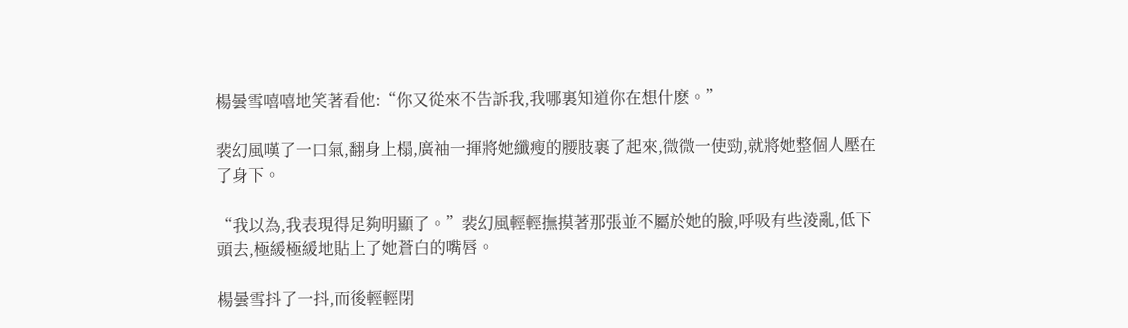楊曇雪嘻嘻地笑著看他:“你又從來不告訴我,我哪裏知道你在想什麽。”

裴幻風嘆了一口氣,翻身上榻,廣袖一揮將她纖瘦的腰肢裹了起來,微微一使勁,就將她整個人壓在了身下。

“我以為,我表現得足夠明顯了。”裴幻風輕輕撫摸著那張並不屬於她的臉,呼吸有些淩亂,低下頭去,極緩極緩地貼上了她蒼白的嘴唇。

楊曇雪抖了一抖,而後輕輕閉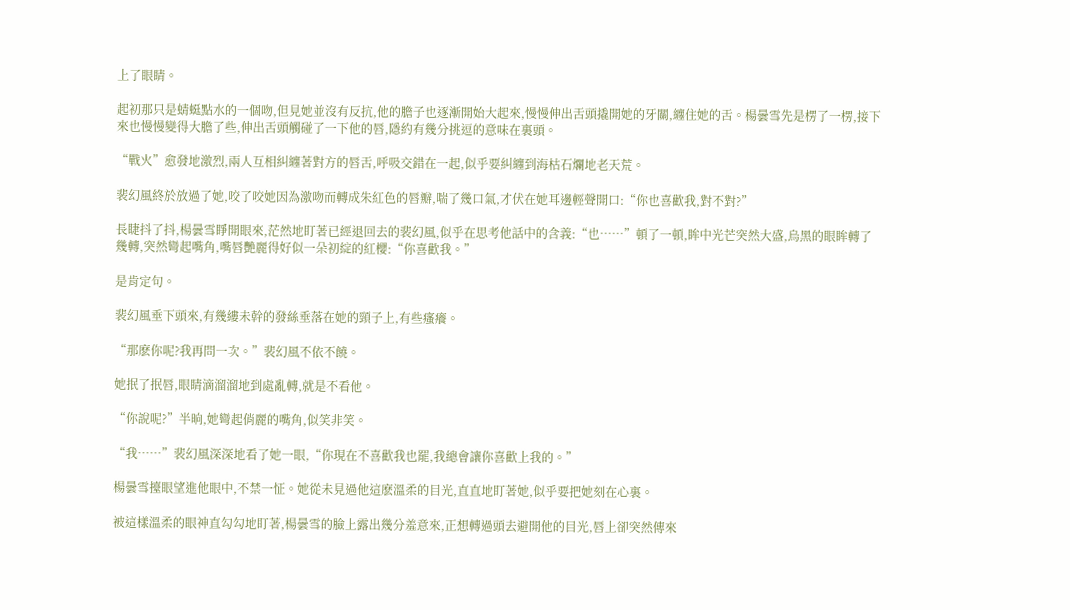上了眼睛。

起初那只是蜻蜓點水的一個吻,但見她並沒有反抗,他的膽子也逐漸開始大起來,慢慢伸出舌頭撬開她的牙關,纏住她的舌。楊曇雪先是楞了一楞,接下來也慢慢變得大膽了些,伸出舌頭觸碰了一下他的唇,隱約有幾分挑逗的意味在裏頭。

“戰火”愈發地激烈,兩人互相糾纏著對方的唇舌,呼吸交錯在一起,似乎要糾纏到海枯石爛地老天荒。

裴幻風終於放過了她,咬了咬她因為激吻而轉成朱紅色的唇瓣,喘了幾口氣,才伏在她耳邊輕聲開口:“你也喜歡我,對不對?”

長睫抖了抖,楊曇雪睜開眼來,茫然地盯著已經退回去的裴幻風,似乎在思考他話中的含義:“也……”頓了一頓,眸中光芒突然大盛,烏黑的眼眸轉了幾轉,突然彎起嘴角,嘴唇艷麗得好似一朵初綻的紅櫻:“你喜歡我。”

是肯定句。

裴幻風垂下頭來,有幾縷未幹的發絲垂落在她的頸子上,有些瘙癢。

“那麽你呢?我再問一次。”裴幻風不依不饒。

她抿了抿唇,眼睛滴溜溜地到處亂轉,就是不看他。

“你說呢?”半晌,她彎起俏麗的嘴角,似笑非笑。

“我……”裴幻風深深地看了她一眼,“你現在不喜歡我也罷,我總會讓你喜歡上我的。”

楊曇雪擡眼望進他眼中,不禁一怔。她從未見過他這麽溫柔的目光,直直地盯著她,似乎要把她刻在心裏。

被這樣溫柔的眼神直勾勾地盯著,楊曇雪的臉上露出幾分羞意來,正想轉過頭去避開他的目光,唇上卻突然傳來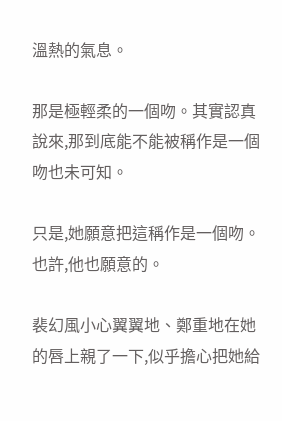溫熱的氣息。

那是極輕柔的一個吻。其實認真說來,那到底能不能被稱作是一個吻也未可知。

只是,她願意把這稱作是一個吻。也許,他也願意的。

裴幻風小心翼翼地、鄭重地在她的唇上親了一下,似乎擔心把她給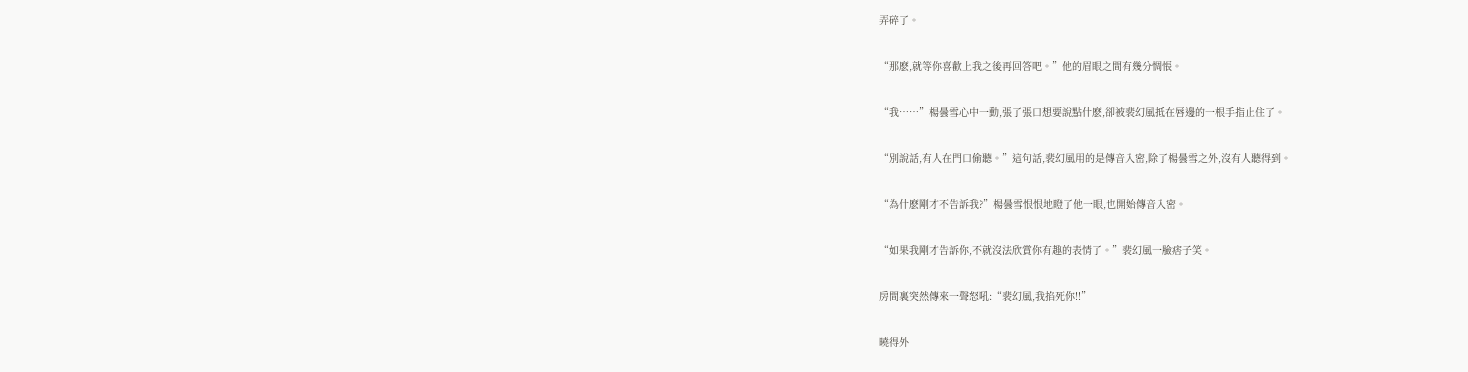弄碎了。

“那麽,就等你喜歡上我之後再回答吧。”他的眉眼之間有幾分惆悵。

“我……”楊曇雪心中一動,張了張口想要說點什麽,卻被裴幻風抵在唇邊的一根手指止住了。

“別說話,有人在門口偷聽。”這句話,裴幻風用的是傳音入密,除了楊曇雪之外,沒有人聽得到。

“為什麽剛才不告訴我?”楊曇雪恨恨地瞪了他一眼,也開始傳音入密。

“如果我剛才告訴你,不就沒法欣賞你有趣的表情了。”裴幻風一臉痞子笑。

房間裏突然傳來一聲怒吼:“裴幻風,我掐死你!!”

曉得外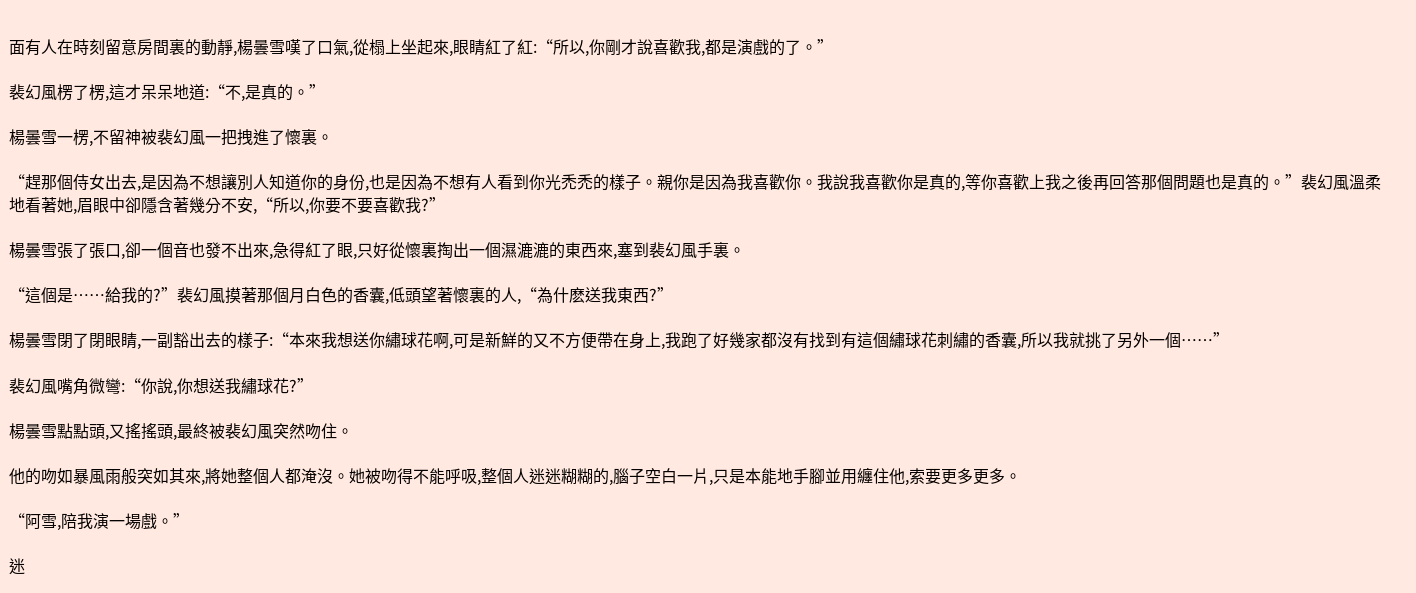面有人在時刻留意房間裏的動靜,楊曇雪嘆了口氣,從榻上坐起來,眼睛紅了紅:“所以,你剛才說喜歡我,都是演戲的了。”

裴幻風楞了楞,這才呆呆地道:“不,是真的。”

楊曇雪一楞,不留神被裴幻風一把拽進了懷裏。

“趕那個侍女出去,是因為不想讓別人知道你的身份,也是因為不想有人看到你光禿禿的樣子。親你是因為我喜歡你。我說我喜歡你是真的,等你喜歡上我之後再回答那個問題也是真的。”裴幻風溫柔地看著她,眉眼中卻隱含著幾分不安,“所以,你要不要喜歡我?”

楊曇雪張了張口,卻一個音也發不出來,急得紅了眼,只好從懷裏掏出一個濕漉漉的東西來,塞到裴幻風手裏。

“這個是……給我的?”裴幻風摸著那個月白色的香囊,低頭望著懷裏的人,“為什麽送我東西?”

楊曇雪閉了閉眼睛,一副豁出去的樣子:“本來我想送你繡球花啊,可是新鮮的又不方便帶在身上,我跑了好幾家都沒有找到有這個繡球花刺繡的香囊,所以我就挑了另外一個……”

裴幻風嘴角微彎:“你說,你想送我繡球花?”

楊曇雪點點頭,又搖搖頭,最終被裴幻風突然吻住。

他的吻如暴風雨般突如其來,將她整個人都淹沒。她被吻得不能呼吸,整個人迷迷糊糊的,腦子空白一片,只是本能地手腳並用纏住他,索要更多更多。

“阿雪,陪我演一場戲。”

迷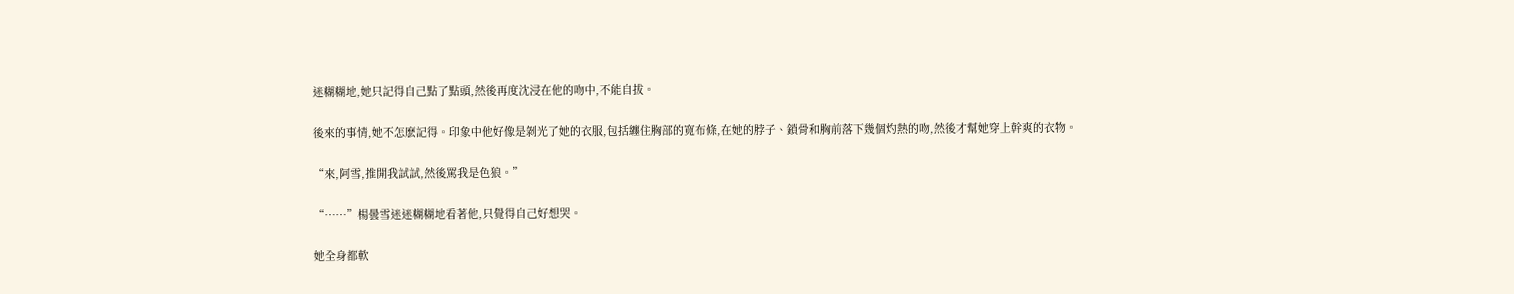迷糊糊地,她只記得自己點了點頭,然後再度沈浸在他的吻中,不能自拔。

後來的事情,她不怎麽記得。印象中他好像是剝光了她的衣服,包括纏住胸部的寬布條,在她的脖子、鎖骨和胸前落下幾個灼熱的吻,然後才幫她穿上幹爽的衣物。

“來,阿雪,推開我試試,然後罵我是色狼。”

“……”楊曇雪迷迷糊糊地看著他,只覺得自己好想哭。

她全身都軟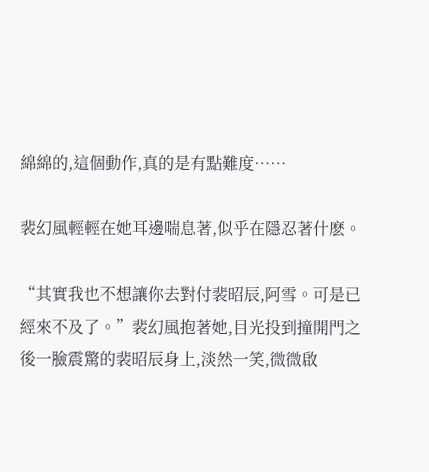綿綿的,這個動作,真的是有點難度……

裴幻風輕輕在她耳邊喘息著,似乎在隱忍著什麽。

“其實我也不想讓你去對付裴昭辰,阿雪。可是已經來不及了。”裴幻風抱著她,目光投到撞開門之後一臉震驚的裴昭辰身上,淡然一笑,微微啟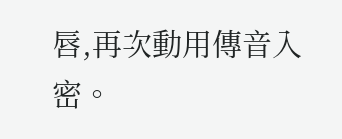唇,再次動用傳音入密。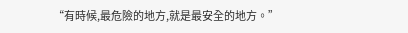“有時候,最危險的地方,就是最安全的地方。”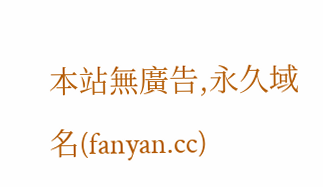本站無廣告,永久域名(fanyan.cc)